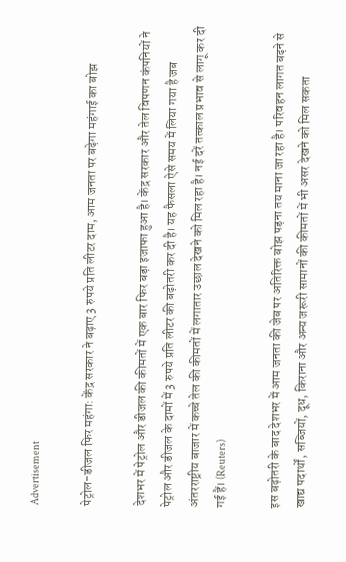Advertisement

पेट्रोल-डीजल फिर महंगा: केंद्र सरकार ने बढ़ाए 3 रुपये प्रति लीटर दाम, आम जनता पर बढ़ेगा महंगाई का बोझ

देशभर में पेट्रोल और डीजल की कीमतों में एक बार फिर बड़ा इजाफा हुआ है। केंद्र सरकार और तेल विपणन कंपनियों ने पेट्रोल और डीजल के दामों में 3 रुपये प्रति लीटर की बढ़ोतरी कर दी है। यह फैसला ऐसे समय में लिया गया है जब अंतरराष्ट्रीय बाजार में कच्चे तेल की कीमतों में लगातार उछाल देखने को मिल रहा है। नई दरें तत्काल प्रभाव से लागू कर दी गई हैं। (Reuters)

इस बढ़ोतरी के बाद देशभर में आम जनता की जेब पर अतिरिक्त बोझ पड़ना तय माना जा रहा है। परिवहन लागत बढ़ने से खाद्य पदार्थों, सब्जियों, दूध, किराना और अन्य जरूरी सामानों की कीमतों में भी असर देखने को मिल सकता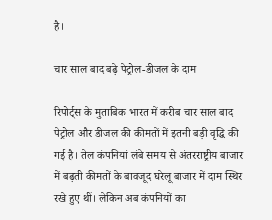है।

चार साल बाद बढ़े पेट्रोल-डीजल के दाम

रिपोर्ट्स के मुताबिक भारत में करीब चार साल बाद पेट्रोल और डीजल की कीमतों में इतनी बड़ी वृद्धि की गई है। तेल कंपनियां लंबे समय से अंतरराष्ट्रीय बाजार में बढ़ती कीमतों के बावजूद घरेलू बाजार में दाम स्थिर रखे हुए थीं। लेकिन अब कंपनियों का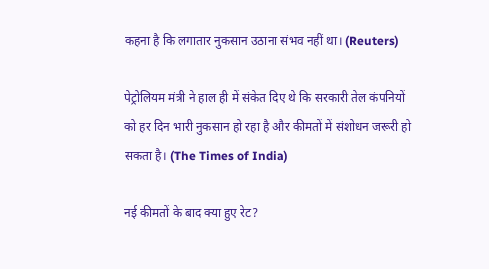कहना है कि लगातार नुकसान उठाना संभव नहीं था। (Reuters)

पेट्रोलियम मंत्री ने हाल ही में संकेत दिए थे कि सरकारी तेल कंपनियों को हर दिन भारी नुकसान हो रहा है और कीमतों में संशोधन जरूरी हो सकता है। (The Times of India)

नई कीमतों के बाद क्या हुए रेट?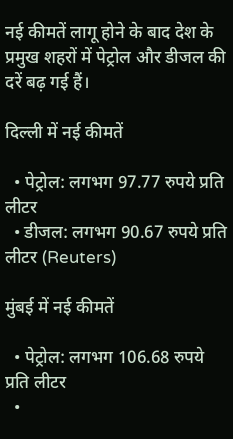नई कीमतें लागू होने के बाद देश के प्रमुख शहरों में पेट्रोल और डीजल की दरें बढ़ गई हैं।

दिल्ली में नई कीमतें

  • पेट्रोल: लगभग 97.77 रुपये प्रति लीटर
  • डीजल: लगभग 90.67 रुपये प्रति लीटर (Reuters)

मुंबई में नई कीमतें

  • पेट्रोल: लगभग 106.68 रुपये प्रति लीटर
  •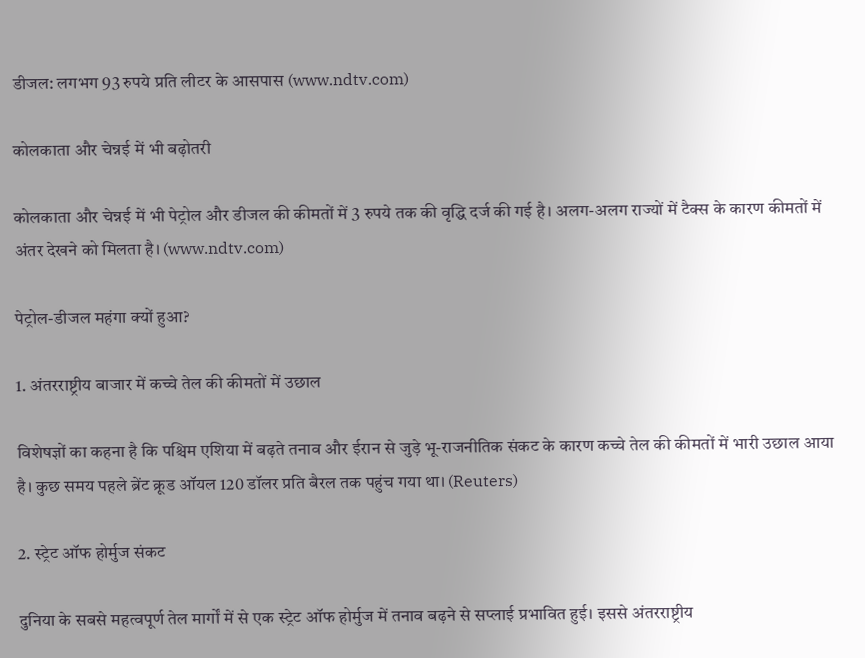डीजल: लगभग 93 रुपये प्रति लीटर के आसपास (www.ndtv.com)

कोलकाता और चेन्नई में भी बढ़ोतरी

कोलकाता और चेन्नई में भी पेट्रोल और डीजल की कीमतों में 3 रुपये तक की वृद्धि दर्ज की गई है। अलग-अलग राज्यों में टैक्स के कारण कीमतों में अंतर देखने को मिलता है। (www.ndtv.com)

पेट्रोल-डीजल महंगा क्यों हुआ?

1. अंतरराष्ट्रीय बाजार में कच्चे तेल की कीमतों में उछाल

विशेषज्ञों का कहना है कि पश्चिम एशिया में बढ़ते तनाव और ईरान से जुड़े भू-राजनीतिक संकट के कारण कच्चे तेल की कीमतों में भारी उछाल आया है। कुछ समय पहले ब्रेंट क्रूड ऑयल 120 डॉलर प्रति बैरल तक पहुंच गया था। (Reuters)

2. स्ट्रेट ऑफ होर्मुज संकट

दुनिया के सबसे महत्वपूर्ण तेल मार्गों में से एक स्ट्रेट ऑफ होर्मुज में तनाव बढ़ने से सप्लाई प्रभावित हुई। इससे अंतरराष्ट्रीय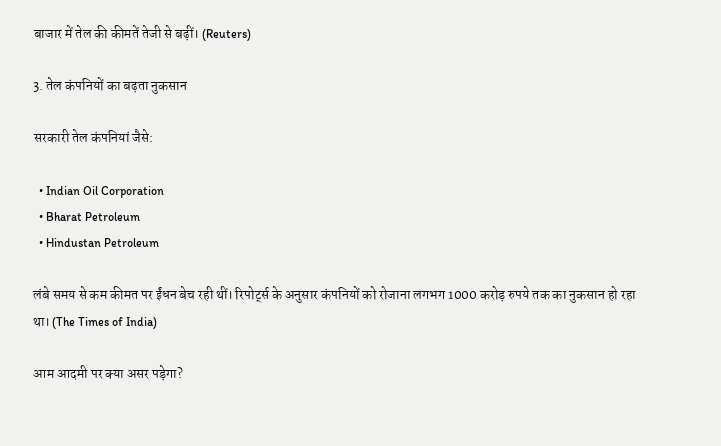बाजार में तेल की कीमतें तेजी से बढ़ीं। (Reuters)

3. तेल कंपनियों का बढ़ता नुकसान

सरकारी तेल कंपनियां जैसे:

  • Indian Oil Corporation
  • Bharat Petroleum
  • Hindustan Petroleum

लंबे समय से कम कीमत पर ईंधन बेच रही थीं। रिपोर्ट्स के अनुसार कंपनियों को रोजाना लगभग 1000 करोड़ रुपये तक का नुकसान हो रहा था। (The Times of India)

आम आदमी पर क्या असर पड़ेगा?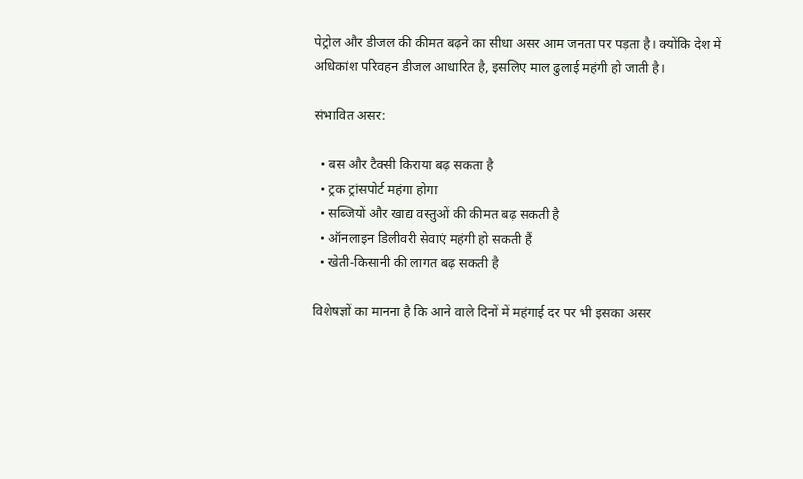पेट्रोल और डीजल की कीमत बढ़ने का सीधा असर आम जनता पर पड़ता है। क्योंकि देश में अधिकांश परिवहन डीजल आधारित है, इसलिए माल ढुलाई महंगी हो जाती है।

संभावित असर:

  • बस और टैक्सी किराया बढ़ सकता है
  • ट्रक ट्रांसपोर्ट महंगा होगा
  • सब्जियों और खाद्य वस्तुओं की कीमत बढ़ सकती है
  • ऑनलाइन डिलीवरी सेवाएं महंगी हो सकती हैं
  • खेती-किसानी की लागत बढ़ सकती है

विशेषज्ञों का मानना है कि आने वाले दिनों में महंगाई दर पर भी इसका असर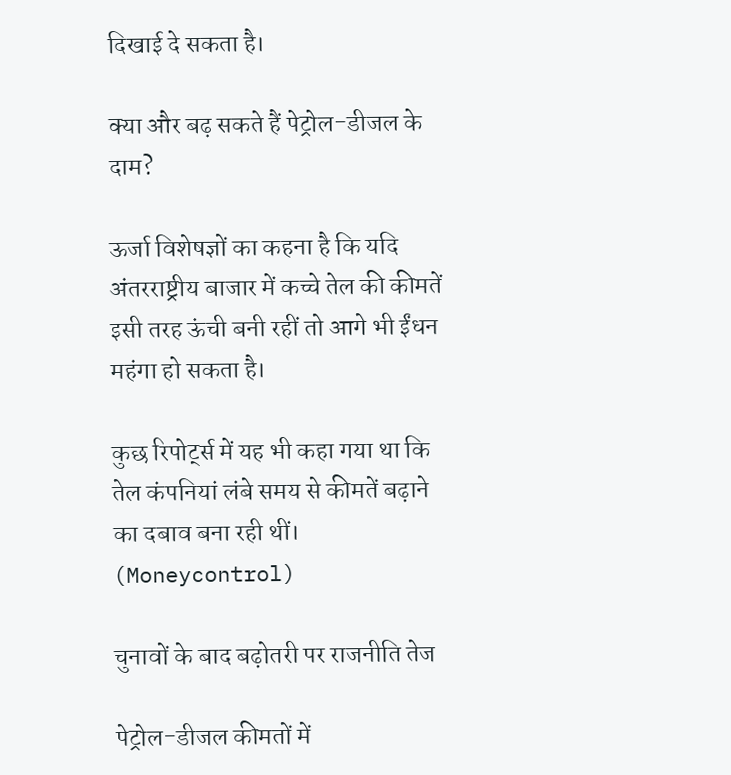दिखाई दे सकता है।

क्या और बढ़ सकते हैं पेट्रोल-डीजल के दाम?

ऊर्जा विशेषज्ञों का कहना है कि यदि अंतरराष्ट्रीय बाजार में कच्चे तेल की कीमतें इसी तरह ऊंची बनी रहीं तो आगे भी ईंधन महंगा हो सकता है।

कुछ रिपोर्ट्स में यह भी कहा गया था कि तेल कंपनियां लंबे समय से कीमतें बढ़ाने का दबाव बना रही थीं। (Moneycontrol)

चुनावों के बाद बढ़ोतरी पर राजनीति तेज

पेट्रोल-डीजल कीमतों में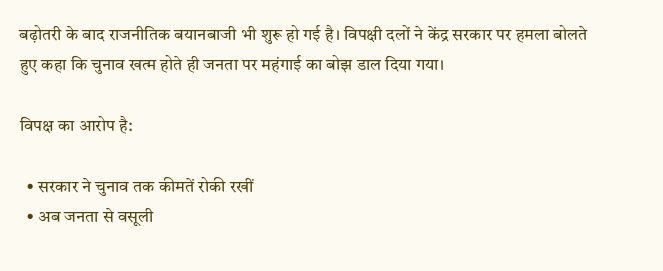बढ़ोतरी के बाद राजनीतिक बयानबाजी भी शुरू हो गई है। विपक्षी दलों ने केंद्र सरकार पर हमला बोलते हुए कहा कि चुनाव खत्म होते ही जनता पर महंगाई का बोझ डाल दिया गया।

विपक्ष का आरोप है:

  • सरकार ने चुनाव तक कीमतें रोकी रखीं
  • अब जनता से वसूली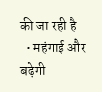की जा रही है
  • महंगाई और बढ़ेगी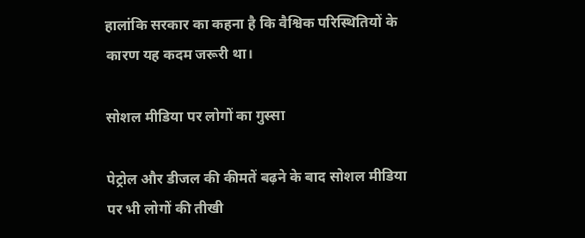हालांकि सरकार का कहना है कि वैश्विक परिस्थितियों के कारण यह कदम जरूरी था।

सोशल मीडिया पर लोगों का गुस्सा

पेट्रोल और डीजल की कीमतें बढ़ने के बाद सोशल मीडिया पर भी लोगों की तीखी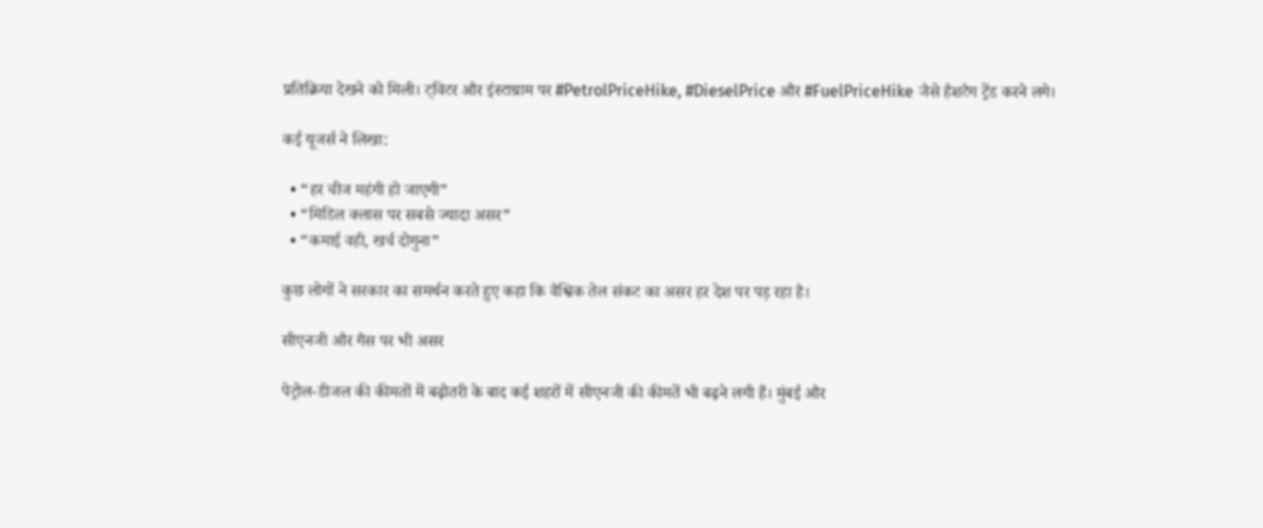प्रतिक्रिया देखने को मिली। ट्विटर और इंस्टाग्राम पर #PetrolPriceHike, #DieselPrice और #FuelPriceHike जैसे हैशटैग ट्रेंड करने लगे।

कई यूजर्स ने लिखा:

  • “हर चीज महंगी हो जाएगी”
  • “मिडिल क्लास पर सबसे ज्यादा असर”
  • “कमाई वही, खर्च दोगुना”

कुछ लोगों ने सरकार का समर्थन करते हुए कहा कि वैश्विक तेल संकट का असर हर देश पर पड़ रहा है।

सीएनजी और गैस पर भी असर

पेट्रोल-डीजल की कीमतों में बढ़ोतरी के बाद कई शहरों में सीएनजी की कीमतें भी बढ़ने लगी हैं। मुंबई और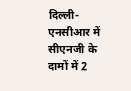दिल्ली-एनसीआर में सीएनजी के दामों में 2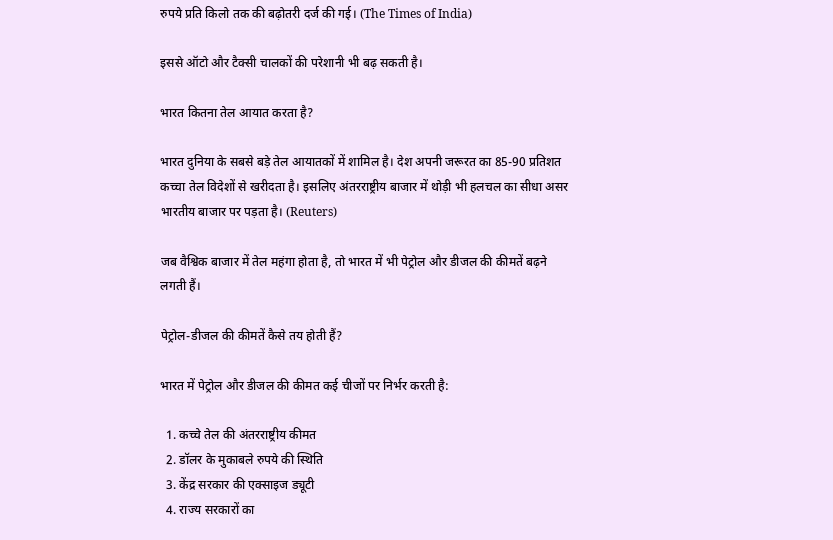रुपये प्रति किलो तक की बढ़ोतरी दर्ज की गई। (The Times of India)

इससे ऑटो और टैक्सी चालकों की परेशानी भी बढ़ सकती है।

भारत कितना तेल आयात करता है?

भारत दुनिया के सबसे बड़े तेल आयातकों में शामिल है। देश अपनी जरूरत का 85-90 प्रतिशत कच्चा तेल विदेशों से खरीदता है। इसलिए अंतरराष्ट्रीय बाजार में थोड़ी भी हलचल का सीधा असर भारतीय बाजार पर पड़ता है। (Reuters)

जब वैश्विक बाजार में तेल महंगा होता है, तो भारत में भी पेट्रोल और डीजल की कीमतें बढ़ने लगती हैं।

पेट्रोल-डीजल की कीमतें कैसे तय होती हैं?

भारत में पेट्रोल और डीजल की कीमत कई चीजों पर निर्भर करती है:

  1. कच्चे तेल की अंतरराष्ट्रीय कीमत
  2. डॉलर के मुकाबले रुपये की स्थिति
  3. केंद्र सरकार की एक्साइज ड्यूटी
  4. राज्य सरकारों का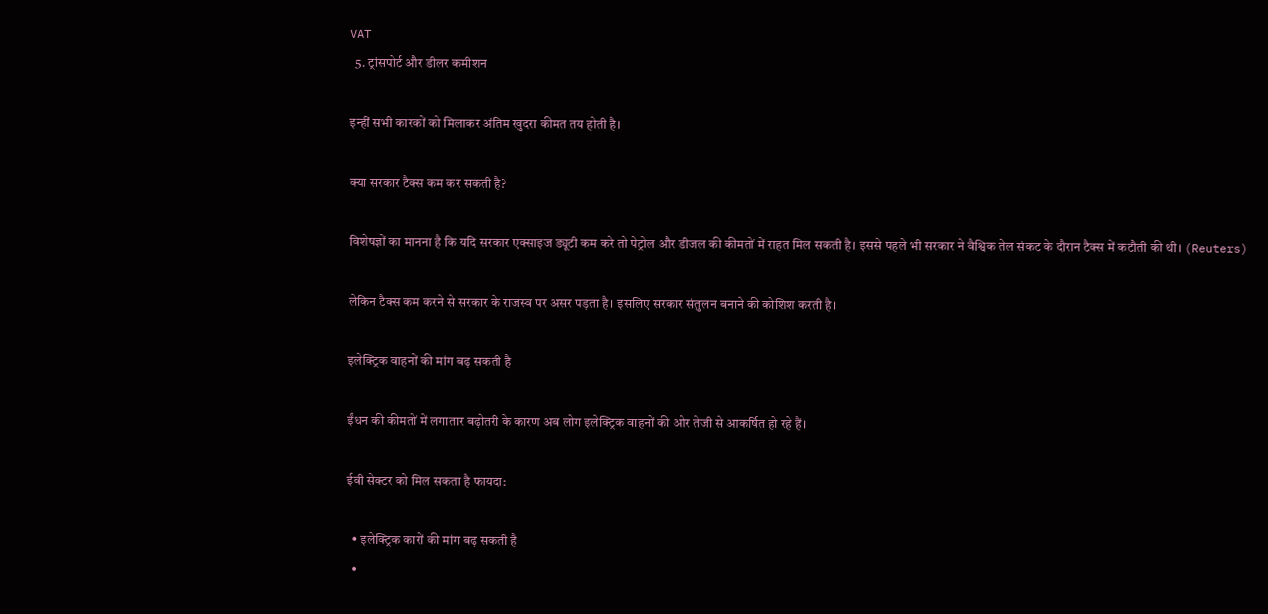VAT
  5. ट्रांसपोर्ट और डीलर कमीशन

इन्हीं सभी कारकों को मिलाकर अंतिम खुदरा कीमत तय होती है।

क्या सरकार टैक्स कम कर सकती है?

विशेषज्ञों का मानना है कि यदि सरकार एक्साइज ड्यूटी कम करे तो पेट्रोल और डीजल की कीमतों में राहत मिल सकती है। इससे पहले भी सरकार ने वैश्विक तेल संकट के दौरान टैक्स में कटौती की थी। (Reuters)

लेकिन टैक्स कम करने से सरकार के राजस्व पर असर पड़ता है। इसलिए सरकार संतुलन बनाने की कोशिश करती है।

इलेक्ट्रिक वाहनों की मांग बढ़ सकती है

ईंधन की कीमतों में लगातार बढ़ोतरी के कारण अब लोग इलेक्ट्रिक वाहनों की ओर तेजी से आकर्षित हो रहे हैं।

ईवी सेक्टर को मिल सकता है फायदा:

  • इलेक्ट्रिक कारों की मांग बढ़ सकती है
  •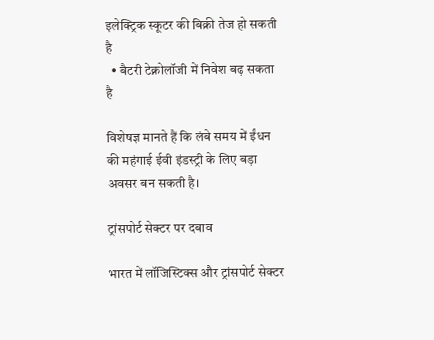इलेक्ट्रिक स्कूटर की बिक्री तेज हो सकती है
  • बैटरी टेक्नोलॉजी में निवेश बढ़ सकता है

विशेषज्ञ मानते हैं कि लंबे समय में ईंधन की महंगाई ईवी इंडस्ट्री के लिए बड़ा अवसर बन सकती है।

ट्रांसपोर्ट सेक्टर पर दबाव

भारत में लॉजिस्टिक्स और ट्रांसपोर्ट सेक्टर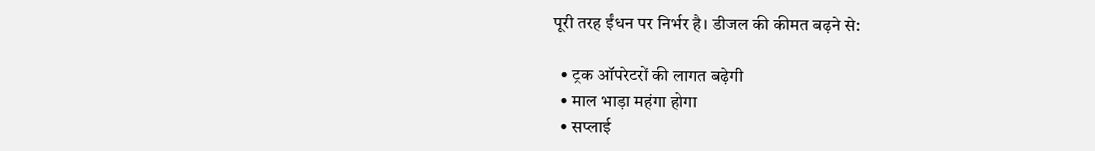पूरी तरह ईंधन पर निर्भर है। डीजल की कीमत बढ़ने से:

  • ट्रक ऑपरेटरों की लागत बढ़ेगी
  • माल भाड़ा महंगा होगा
  • सप्लाई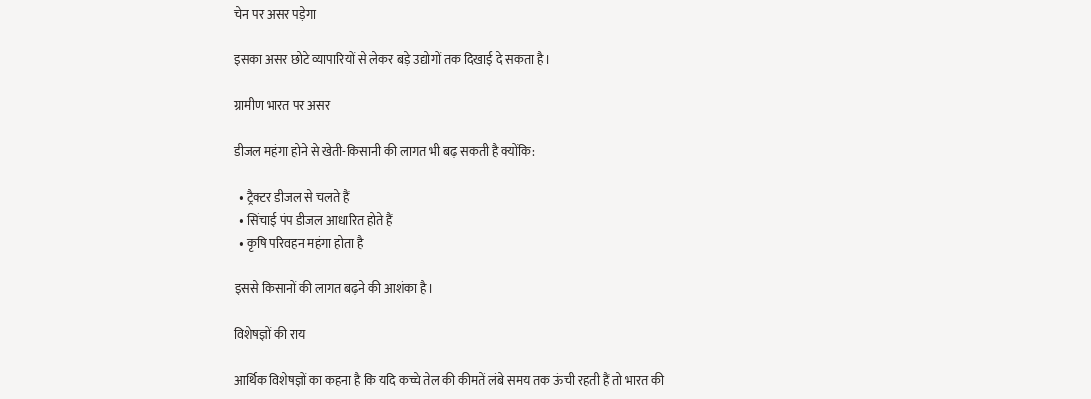चेन पर असर पड़ेगा

इसका असर छोटे व्यापारियों से लेकर बड़े उद्योगों तक दिखाई दे सकता है।

ग्रामीण भारत पर असर

डीजल महंगा होने से खेती-किसानी की लागत भी बढ़ सकती है क्योंकि:

  • ट्रैक्टर डीजल से चलते हैं
  • सिंचाई पंप डीजल आधारित होते हैं
  • कृषि परिवहन महंगा होता है

इससे किसानों की लागत बढ़ने की आशंका है।

विशेषज्ञों की राय

आर्थिक विशेषज्ञों का कहना है कि यदि कच्चे तेल की कीमतें लंबे समय तक ऊंची रहती हैं तो भारत की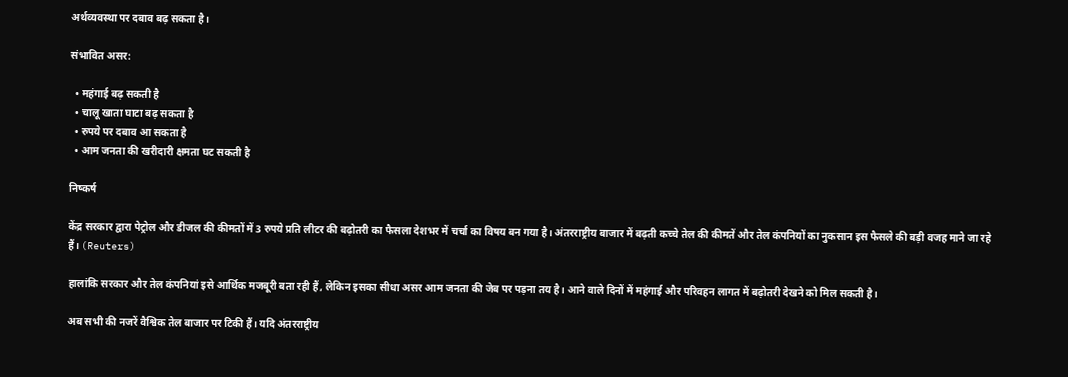अर्थव्यवस्था पर दबाव बढ़ सकता है।

संभावित असर:

  • महंगाई बढ़ सकती है
  • चालू खाता घाटा बढ़ सकता है
  • रुपये पर दबाव आ सकता है
  • आम जनता की खरीदारी क्षमता घट सकती है

निष्कर्ष

केंद्र सरकार द्वारा पेट्रोल और डीजल की कीमतों में 3 रुपये प्रति लीटर की बढ़ोतरी का फैसला देशभर में चर्चा का विषय बन गया है। अंतरराष्ट्रीय बाजार में बढ़ती कच्चे तेल की कीमतें और तेल कंपनियों का नुकसान इस फैसले की बड़ी वजह माने जा रहे हैं। (Reuters)

हालांकि सरकार और तेल कंपनियां इसे आर्थिक मजबूरी बता रही हैं, लेकिन इसका सीधा असर आम जनता की जेब पर पड़ना तय है। आने वाले दिनों में महंगाई और परिवहन लागत में बढ़ोतरी देखने को मिल सकती है।

अब सभी की नजरें वैश्विक तेल बाजार पर टिकी हैं। यदि अंतरराष्ट्रीय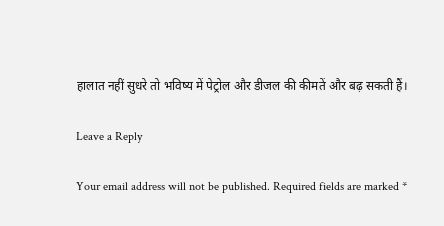हालात नहीं सुधरे तो भविष्य में पेट्रोल और डीजल की कीमतें और बढ़ सकती हैं।

Leave a Reply

Your email address will not be published. Required fields are marked *